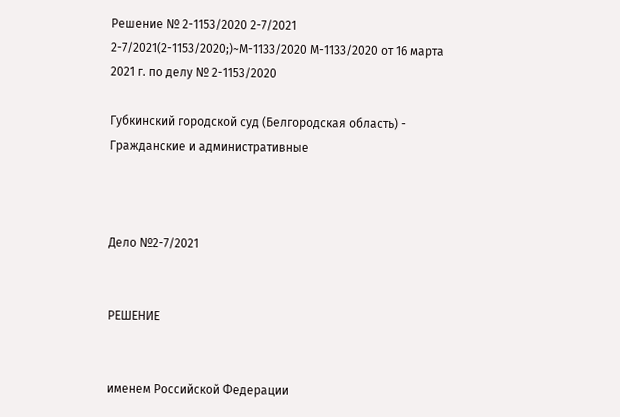Решение № 2-1153/2020 2-7/2021 2-7/2021(2-1153/2020;)~М-1133/2020 М-1133/2020 от 16 марта 2021 г. по делу № 2-1153/2020

Губкинский городской суд (Белгородская область) - Гражданские и административные



Дело №2-7/2021


РЕШЕНИЕ


именем Российской Федерации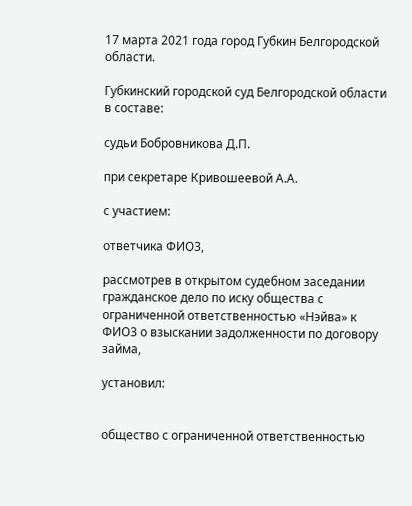17 марта 2021 года город Губкин Белгородской области.

Губкинский городской суд Белгородской области в составе:

судьи Бобровникова Д.П.

при секретаре Кривошеевой А.А.

с участием:

ответчика ФИО3,

рассмотрев в открытом судебном заседании гражданское дело по иску общества с ограниченной ответственностью «Нэйва» к ФИО3 о взыскании задолженности по договору займа,

установил:


общество с ограниченной ответственностью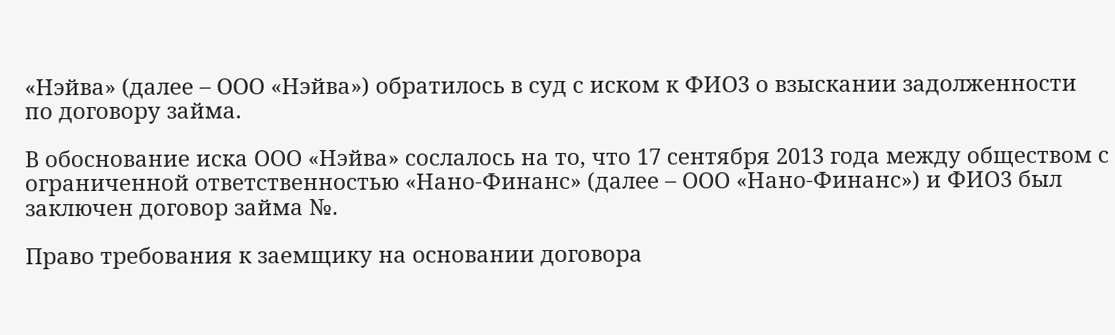«Нэйва» (далее – ООО «Нэйва») обратилось в суд с иском к ФИО3 о взыскании задолженности по договору займа.

В обоснование иска ООО «Нэйва» сослалось на то, что 17 сентября 2013 года между обществом с ограниченной ответственностью «Нано-Финанс» (далее – ООО «Нано-Финанс») и ФИО3 был заключен договор займа №.

Право требования к заемщику на основании договора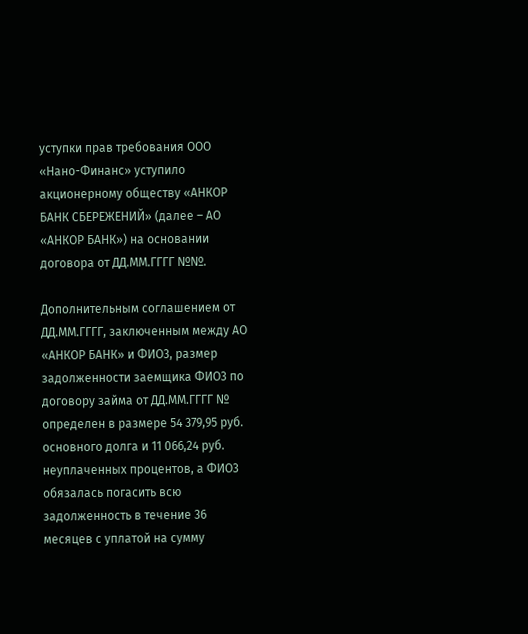уступки прав требования ООО «Нано-Финанс» уступило акционерному обществу «АНКОР БАНК СБЕРЕЖЕНИЙ» (далее – АО «АНКОР БАНК») на основании договора от ДД.ММ.ГГГГ №№.

Дополнительным соглашением от ДД.ММ.ГГГГ, заключенным между АО «АНКОР БАНК» и ФИО3, размер задолженности заемщика ФИО3 по договору займа от ДД.ММ.ГГГГ № определен в размере 54 379,95 руб. основного долга и 11 066,24 руб. неуплаченных процентов, а ФИО3 обязалась погасить всю задолженность в течение 36 месяцев с уплатой на сумму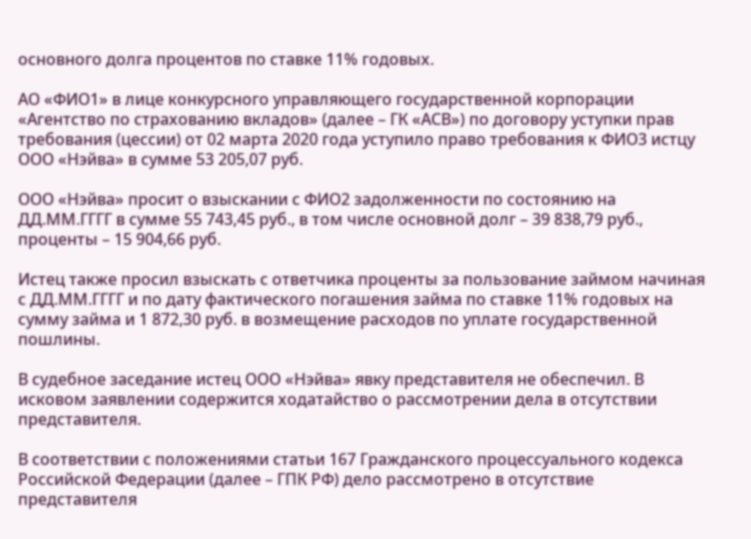основного долга процентов по ставке 11% годовых.

АО «ФИО1» в лице конкурсного управляющего государственной корпорации «Агентство по страхованию вкладов» (далее – ГК «АСВ») по договору уступки прав требования (цессии) от 02 марта 2020 года уступило право требования к ФИО3 истцу ООО «Нэйва» в сумме 53 205,07 руб.

ООО «Нэйва» просит о взыскании с ФИО2 задолженности по состоянию на ДД.ММ.ГГГГ в сумме 55 743,45 руб., в том числе основной долг – 39 838,79 руб., проценты – 15 904,66 руб.

Истец также просил взыскать с ответчика проценты за пользование займом начиная с ДД.ММ.ГГГГ и по дату фактического погашения займа по ставке 11% годовых на сумму займа и 1 872,30 руб. в возмещение расходов по уплате государственной пошлины.

В судебное заседание истец ООО «Нэйва» явку представителя не обеспечил. В исковом заявлении содержится ходатайство о рассмотрении дела в отсутствии представителя.

В соответствии с положениями статьи 167 Гражданского процессуального кодекса Российской Федерации (далее – ГПК РФ) дело рассмотрено в отсутствие представителя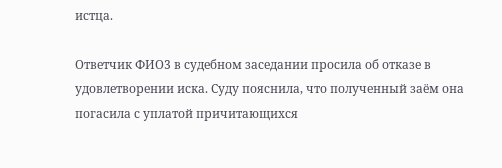истца.

Ответчик ФИО3 в судебном заседании просила об отказе в удовлетворении иска. Суду пояснила, что полученный заём она погасила с уплатой причитающихся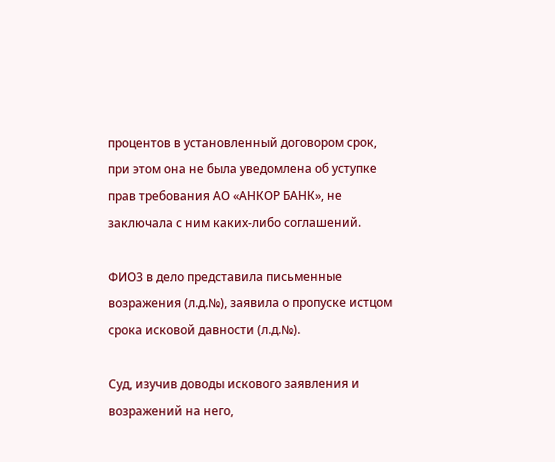процентов в установленный договором срок, при этом она не была уведомлена об уступке прав требования АО «АНКОР БАНК», не заключала с ним каких-либо соглашений.

ФИО3 в дело представила письменные возражения (л.д.№), заявила о пропуске истцом срока исковой давности (л.д.№).

Суд, изучив доводы искового заявления и возражений на него,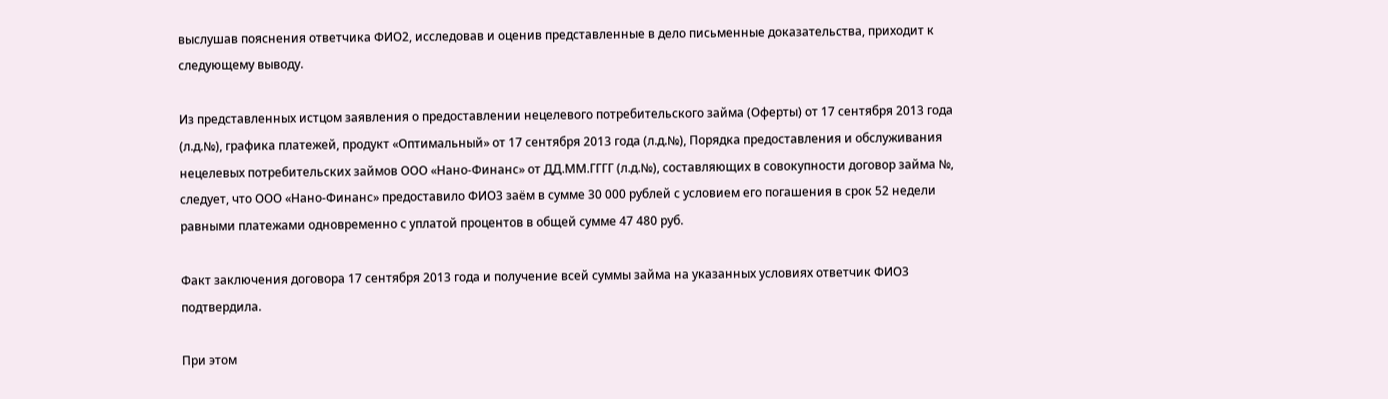выслушав пояснения ответчика ФИО2, исследовав и оценив представленные в дело письменные доказательства, приходит к следующему выводу.

Из представленных истцом заявления о предоставлении нецелевого потребительского займа (Оферты) от 17 сентября 2013 года (л.д.№), графика платежей, продукт «Оптимальный» от 17 сентября 2013 года (л.д.№), Порядка предоставления и обслуживания нецелевых потребительских займов ООО «Нано-Финанс» от ДД.ММ.ГГГГ (л.д.№), составляющих в совокупности договор займа №, следует, что ООО «Нано-Финанс» предоставило ФИО3 заём в сумме 30 000 рублей с условием его погашения в срок 52 недели равными платежами одновременно с уплатой процентов в общей сумме 47 480 руб.

Факт заключения договора 17 сентября 2013 года и получение всей суммы займа на указанных условиях ответчик ФИО3 подтвердила.

При этом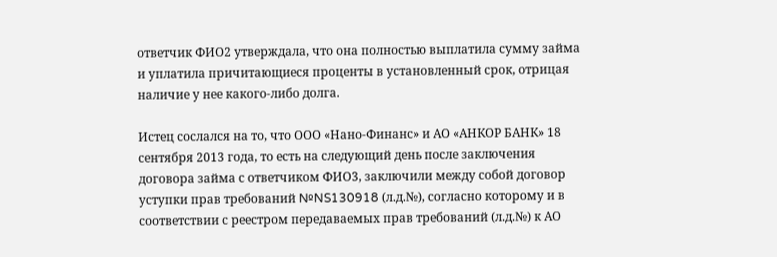ответчик ФИО2 утверждала, что она полностью выплатила сумму займа и уплатила причитающиеся проценты в установленный срок, отрицая наличие у нее какого-либо долга.

Истец сослался на то, что ООО «Нано-Финанс» и АО «АНКОР БАНК» 18 сентября 2013 года, то есть на следующий день после заключения договора займа с ответчиком ФИО3, заключили между собой договор уступки прав требований №NS130918 (л.д.№), согласно которому и в соответствии с реестром передаваемых прав требований (л.д.№) к АО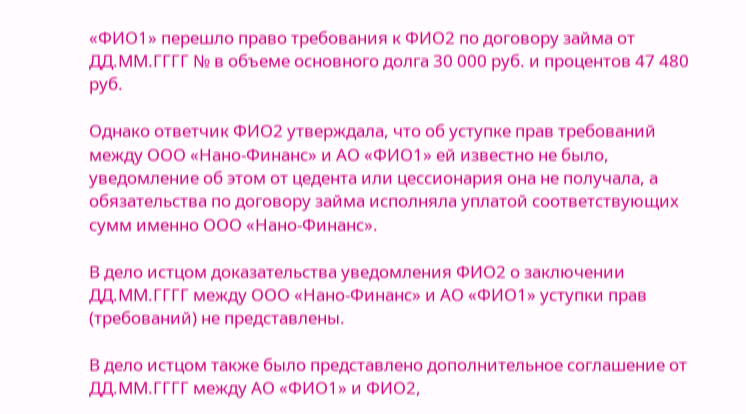«ФИО1» перешло право требования к ФИО2 по договору займа от ДД.ММ.ГГГГ № в объеме основного долга 30 000 руб. и процентов 47 480 руб.

Однако ответчик ФИО2 утверждала, что об уступке прав требований между ООО «Нано-Финанс» и АО «ФИО1» ей известно не было, уведомление об этом от цедента или цессионария она не получала, а обязательства по договору займа исполняла уплатой соответствующих сумм именно ООО «Нано-Финанс».

В дело истцом доказательства уведомления ФИО2 о заключении ДД.ММ.ГГГГ между ООО «Нано-Финанс» и АО «ФИО1» уступки прав (требований) не представлены.

В дело истцом также было представлено дополнительное соглашение от ДД.ММ.ГГГГ между АО «ФИО1» и ФИО2,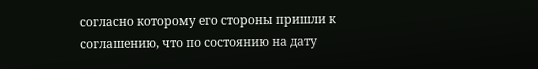согласно которому его стороны пришли к соглашению, что по состоянию на дату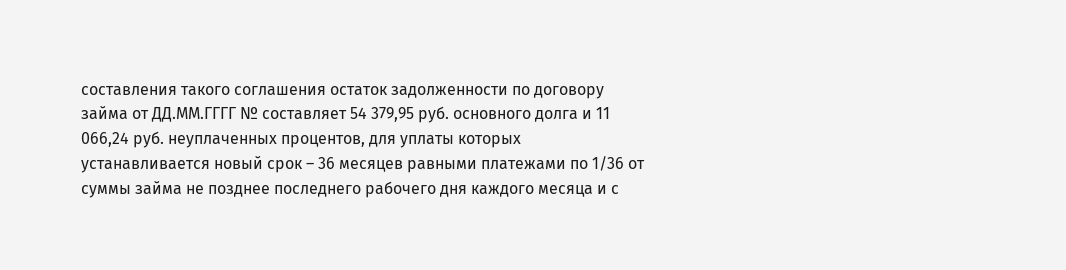составления такого соглашения остаток задолженности по договору займа от ДД.ММ.ГГГГ № составляет 54 379,95 руб. основного долга и 11 066,24 руб. неуплаченных процентов, для уплаты которых устанавливается новый срок – 36 месяцев равными платежами по 1/36 от суммы займа не позднее последнего рабочего дня каждого месяца и с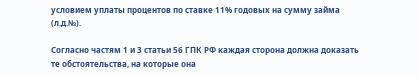условием уплаты процентов по ставке 11% годовых на сумму займа (л.д.№).

Согласно частям 1 и 3 статьи 56 ГПК РФ каждая сторона должна доказать те обстоятельства, на которые она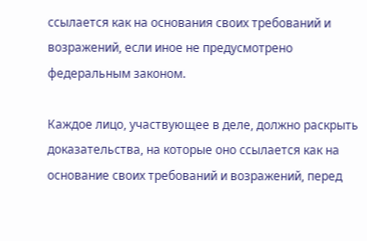ссылается как на основания своих требований и возражений, если иное не предусмотрено федеральным законом.

Каждое лицо, участвующее в деле, должно раскрыть доказательства, на которые оно ссылается как на основание своих требований и возражений, перед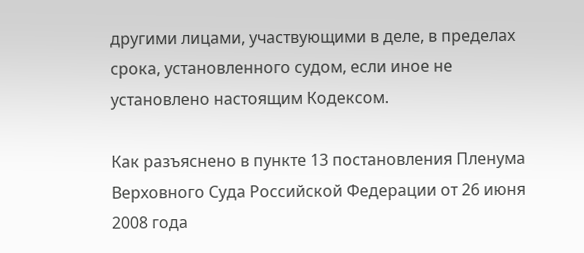другими лицами, участвующими в деле, в пределах срока, установленного судом, если иное не установлено настоящим Кодексом.

Как разъяснено в пункте 13 постановления Пленума Верховного Суда Российской Федерации от 26 июня 2008 года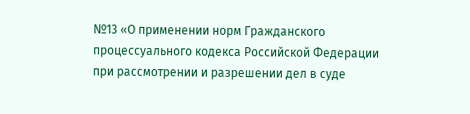№13 «О применении норм Гражданского процессуального кодекса Российской Федерации при рассмотрении и разрешении дел в суде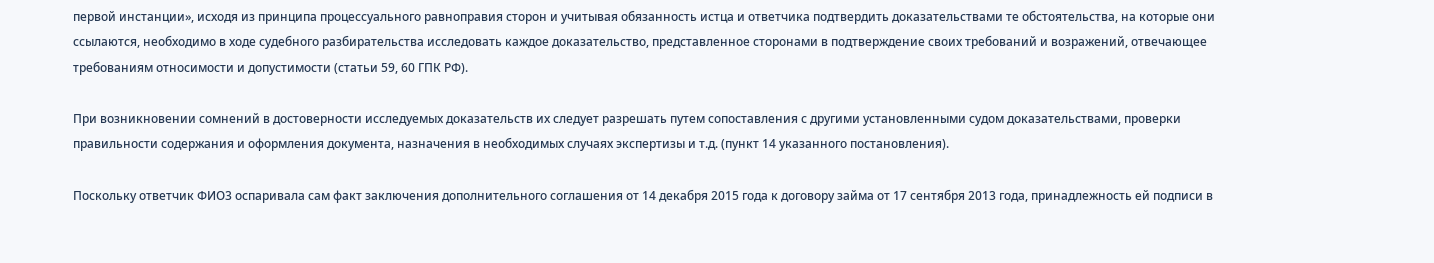первой инстанции», исходя из принципа процессуального равноправия сторон и учитывая обязанность истца и ответчика подтвердить доказательствами те обстоятельства, на которые они ссылаются, необходимо в ходе судебного разбирательства исследовать каждое доказательство, представленное сторонами в подтверждение своих требований и возражений, отвечающее требованиям относимости и допустимости (статьи 59, 60 ГПК РФ).

При возникновении сомнений в достоверности исследуемых доказательств их следует разрешать путем сопоставления с другими установленными судом доказательствами, проверки правильности содержания и оформления документа, назначения в необходимых случаях экспертизы и т.д. (пункт 14 указанного постановления).

Поскольку ответчик ФИО3 оспаривала сам факт заключения дополнительного соглашения от 14 декабря 2015 года к договору займа от 17 сентября 2013 года, принадлежность ей подписи в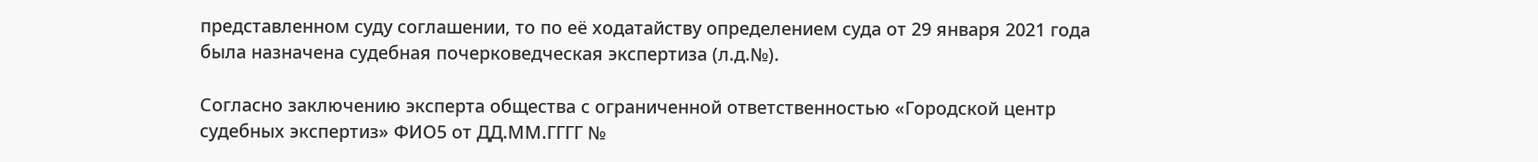представленном суду соглашении, то по её ходатайству определением суда от 29 января 2021 года была назначена судебная почерковедческая экспертиза (л.д.№).

Согласно заключению эксперта общества с ограниченной ответственностью «Городской центр судебных экспертиз» ФИО5 от ДД.ММ.ГГГГ №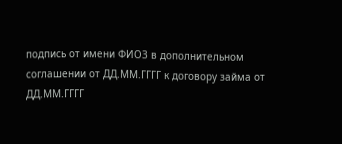подпись от имени ФИО3 в дополнительном соглашении от ДД.ММ.ГГГГ к договору займа от ДД.ММ.ГГГГ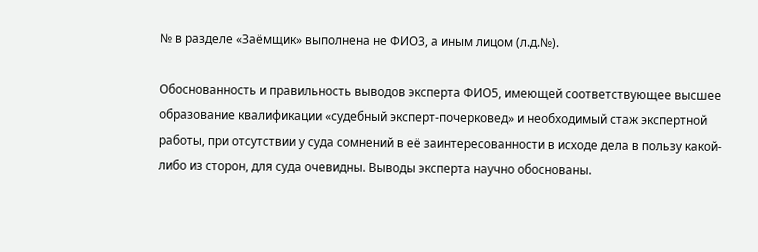№ в разделе «Заёмщик» выполнена не ФИО3, а иным лицом (л.д.№).

Обоснованность и правильность выводов эксперта ФИО5, имеющей соответствующее высшее образование квалификации «судебный эксперт-почерковед» и необходимый стаж экспертной работы, при отсутствии у суда сомнений в её заинтересованности в исходе дела в пользу какой-либо из сторон, для суда очевидны. Выводы эксперта научно обоснованы.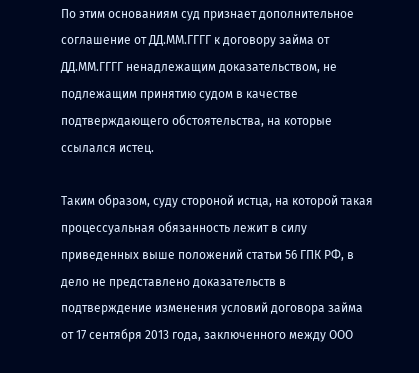По этим основаниям суд признает дополнительное соглашение от ДД.ММ.ГГГГ к договору займа от ДД.ММ.ГГГГ ненадлежащим доказательством, не подлежащим принятию судом в качестве подтверждающего обстоятельства, на которые ссылался истец.

Таким образом, суду стороной истца, на которой такая процессуальная обязанность лежит в силу приведенных выше положений статьи 56 ГПК РФ, в дело не представлено доказательств в подтверждение изменения условий договора займа от 17 сентября 2013 года, заключенного между ООО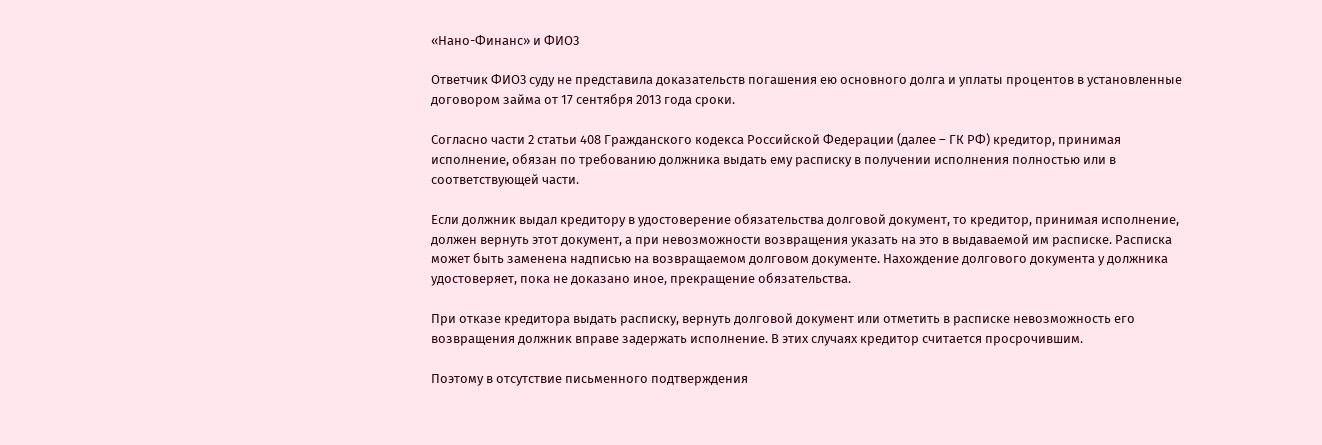«Нано-Финанс» и ФИО3

Ответчик ФИО3 суду не представила доказательств погашения ею основного долга и уплаты процентов в установленные договором займа от 17 сентября 2013 года сроки.

Согласно части 2 статьи 408 Гражданского кодекса Российской Федерации (далее – ГК РФ) кредитор, принимая исполнение, обязан по требованию должника выдать ему расписку в получении исполнения полностью или в соответствующей части.

Если должник выдал кредитору в удостоверение обязательства долговой документ, то кредитор, принимая исполнение, должен вернуть этот документ, а при невозможности возвращения указать на это в выдаваемой им расписке. Расписка может быть заменена надписью на возвращаемом долговом документе. Нахождение долгового документа у должника удостоверяет, пока не доказано иное, прекращение обязательства.

При отказе кредитора выдать расписку, вернуть долговой документ или отметить в расписке невозможность его возвращения должник вправе задержать исполнение. В этих случаях кредитор считается просрочившим.

Поэтому в отсутствие письменного подтверждения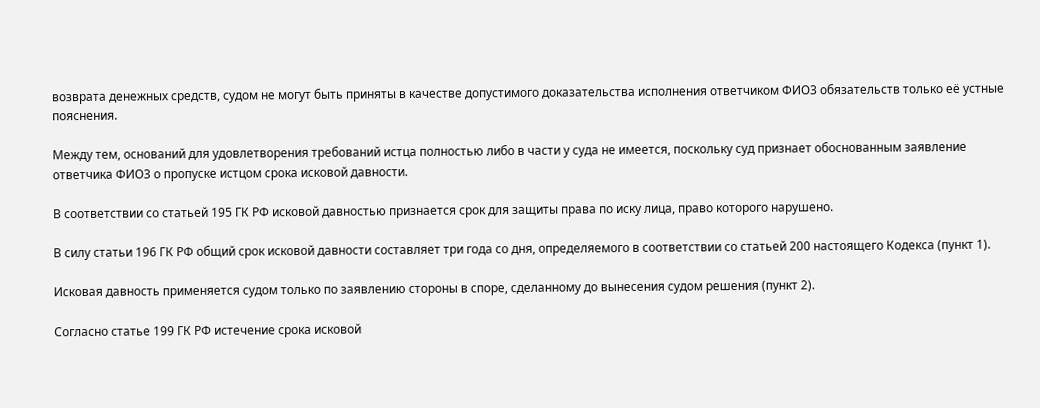возврата денежных средств, судом не могут быть приняты в качестве допустимого доказательства исполнения ответчиком ФИО3 обязательств только её устные пояснения.

Между тем, оснований для удовлетворения требований истца полностью либо в части у суда не имеется, поскольку суд признает обоснованным заявление ответчика ФИО3 о пропуске истцом срока исковой давности.

В соответствии со статьей 195 ГК РФ исковой давностью признается срок для защиты права по иску лица, право которого нарушено.

В силу статьи 196 ГК РФ общий срок исковой давности составляет три года со дня, определяемого в соответствии со статьей 200 настоящего Кодекса (пункт 1).

Исковая давность применяется судом только по заявлению стороны в споре, сделанному до вынесения судом решения (пункт 2).

Согласно статье 199 ГК РФ истечение срока исковой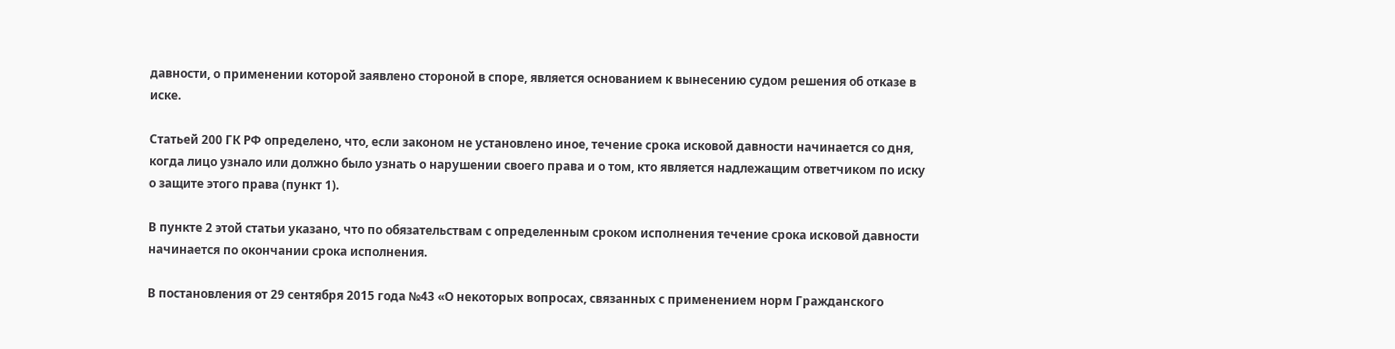давности, о применении которой заявлено стороной в споре, является основанием к вынесению судом решения об отказе в иске.

Статьей 200 ГК РФ определено, что, если законом не установлено иное, течение срока исковой давности начинается со дня, когда лицо узнало или должно было узнать о нарушении своего права и о том, кто является надлежащим ответчиком по иску о защите этого права (пункт 1).

В пункте 2 этой статьи указано, что по обязательствам с определенным сроком исполнения течение срока исковой давности начинается по окончании срока исполнения.

В постановления от 29 сентября 2015 года №43 «О некоторых вопросах, связанных с применением норм Гражданского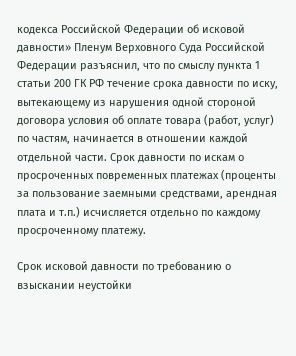кодекса Российской Федерации об исковой давности» Пленум Верховного Суда Российской Федерации разъяснил, что по смыслу пункта 1 статьи 200 ГК РФ течение срока давности по иску, вытекающему из нарушения одной стороной договора условия об оплате товара (работ, услуг) по частям, начинается в отношении каждой отдельной части. Срок давности по искам о просроченных повременных платежах (проценты за пользование заемными средствами, арендная плата и т.п.) исчисляется отдельно по каждому просроченному платежу.

Срок исковой давности по требованию о взыскании неустойки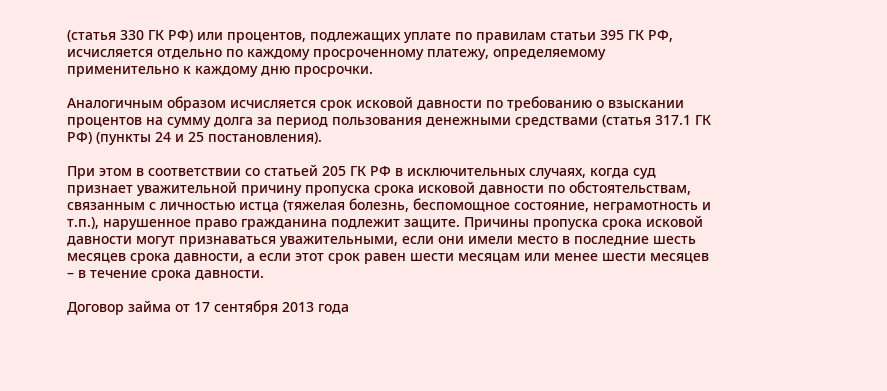(статья 330 ГК РФ) или процентов, подлежащих уплате по правилам статьи 395 ГК РФ, исчисляется отдельно по каждому просроченному платежу, определяемому применительно к каждому дню просрочки.

Аналогичным образом исчисляется срок исковой давности по требованию о взыскании процентов на сумму долга за период пользования денежными средствами (статья 317.1 ГК РФ) (пункты 24 и 25 постановления).

При этом в соответствии со статьей 205 ГК РФ в исключительных случаях, когда суд признает уважительной причину пропуска срока исковой давности по обстоятельствам, связанным с личностью истца (тяжелая болезнь, беспомощное состояние, неграмотность и т.п.), нарушенное право гражданина подлежит защите. Причины пропуска срока исковой давности могут признаваться уважительными, если они имели место в последние шесть месяцев срока давности, а если этот срок равен шести месяцам или менее шести месяцев – в течение срока давности.

Договор займа от 17 сентября 2013 года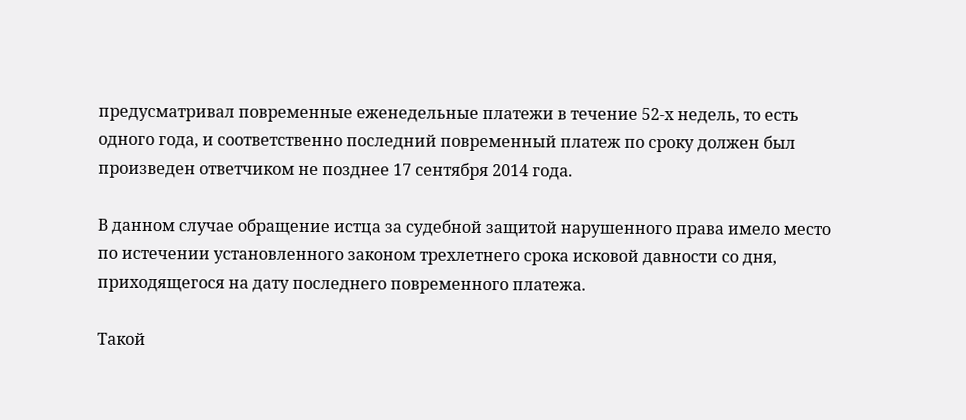предусматривал повременные еженедельные платежи в течение 52-х недель, то есть одного года, и соответственно последний повременный платеж по сроку должен был произведен ответчиком не позднее 17 сентября 2014 года.

В данном случае обращение истца за судебной защитой нарушенного права имело место по истечении установленного законом трехлетнего срока исковой давности со дня, приходящегося на дату последнего повременного платежа.

Такой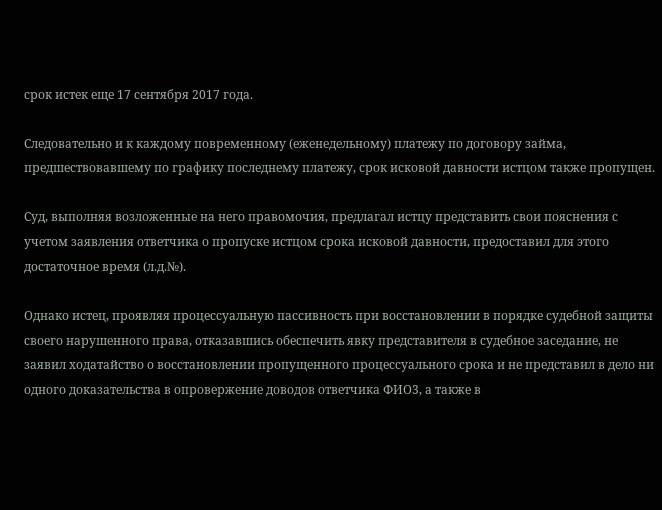срок истек еще 17 сентября 2017 года.

Следовательно и к каждому повременному (еженедельному) платежу по договору займа, предшествовавшему по графику последнему платежу, срок исковой давности истцом также пропущен.

Суд, выполняя возложенные на него правомочия, предлагал истцу представить свои пояснения с учетом заявления ответчика о пропуске истцом срока исковой давности, предоставил для этого достаточное время (л.д.№).

Однако истец, проявляя процессуальную пассивность при восстановлении в порядке судебной защиты своего нарушенного права, отказавшись обеспечить явку представителя в судебное заседание, не заявил ходатайство о восстановлении пропущенного процессуального срока и не представил в дело ни одного доказательства в опровержение доводов ответчика ФИО3, а также в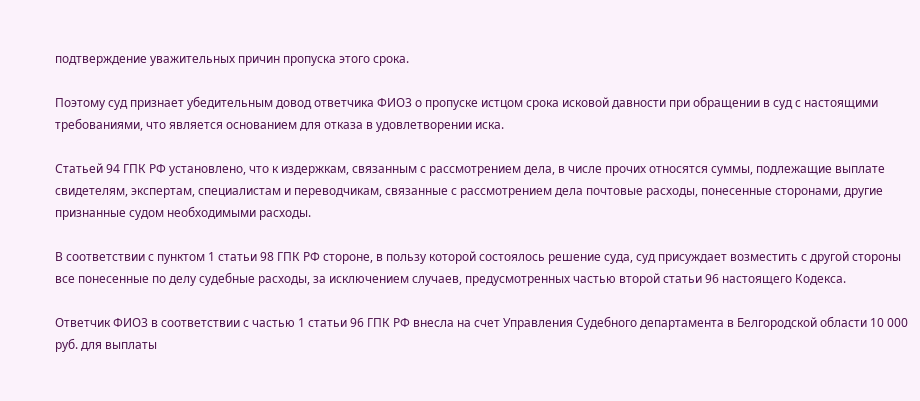подтверждение уважительных причин пропуска этого срока.

Поэтому суд признает убедительным довод ответчика ФИО3 о пропуске истцом срока исковой давности при обращении в суд с настоящими требованиями, что является основанием для отказа в удовлетворении иска.

Статьей 94 ГПК РФ установлено, что к издержкам, связанным с рассмотрением дела, в числе прочих относятся суммы, подлежащие выплате свидетелям, экспертам, специалистам и переводчикам, связанные с рассмотрением дела почтовые расходы, понесенные сторонами, другие признанные судом необходимыми расходы.

В соответствии с пунктом 1 статьи 98 ГПК РФ стороне, в пользу которой состоялось решение суда, суд присуждает возместить с другой стороны все понесенные по делу судебные расходы, за исключением случаев, предусмотренных частью второй статьи 96 настоящего Кодекса.

Ответчик ФИО3 в соответствии с частью 1 статьи 96 ГПК РФ внесла на счет Управления Судебного департамента в Белгородской области 10 000 руб. для выплаты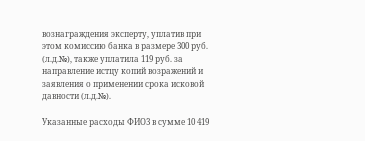вознаграждения эксперту, уплатив при этом комиссию банка в размере 300 руб. (л.д.№), также уплатила 119 руб. за направление истцу копий возражений и заявления о применении срока исковой давности (л.д.№).

Указанные расходы ФИО3 в сумме 10 419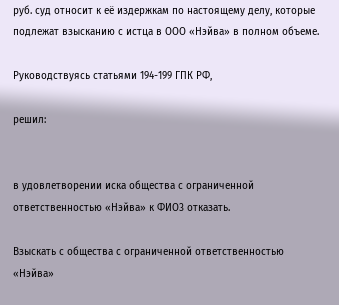руб. суд относит к её издержкам по настоящему делу, которые подлежат взысканию с истца в ООО «Нэйва» в полном объеме.

Руководствуясь статьями 194-199 ГПК РФ,

решил:


в удовлетворении иска общества с ограниченной ответственностью «Нэйва» к ФИО3 отказать.

Взыскать с общества с ограниченной ответственностью «Нэйва»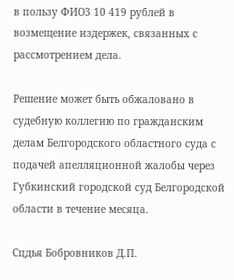в пользу ФИО3 10 419 рублей в возмещение издержек, связанных с рассмотрением дела.

Решение может быть обжаловано в судебную коллегию по гражданским делам Белгородского областного суда с подачей апелляционной жалобы через Губкинский городской суд Белгородской области в течение месяца.

Сцдья Бобровников Д.П.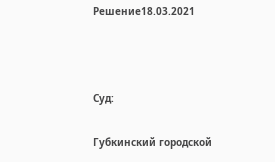Решение18.03.2021



Суд:

Губкинский городской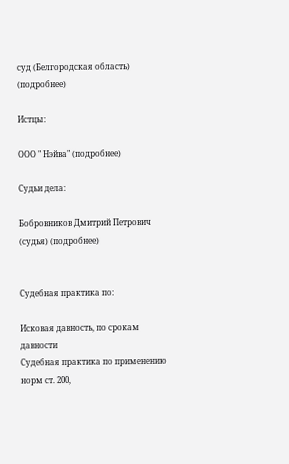суд (Белгородская область) (подробнее)

Истцы:

ООО " Нэйва" (подробнее)

Судьи дела:

Бобровников Дмитрий Петрович (судья) (подробнее)


Судебная практика по:

Исковая давность, по срокам давности
Судебная практика по применению норм ст. 200,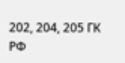202, 204, 205 ГК РФ